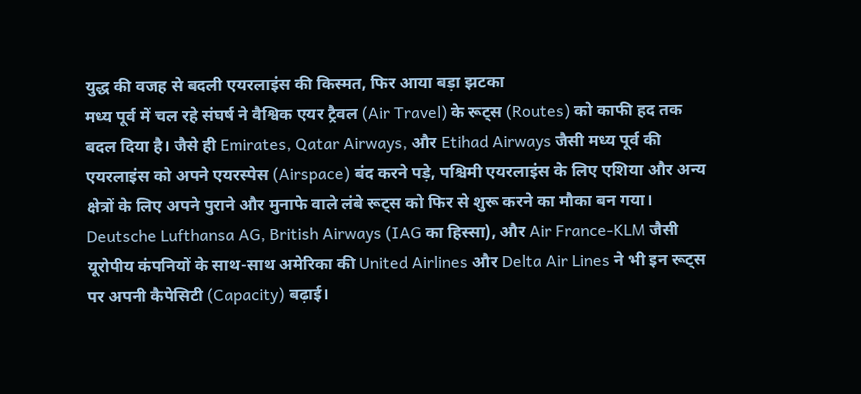युद्ध की वजह से बदली एयरलाइंस की किस्मत, फिर आया बड़ा झटका
मध्य पूर्व में चल रहे संघर्ष ने वैश्विक एयर ट्रैवल (Air Travel) के रूट्स (Routes) को काफी हद तक बदल दिया है। जैसे ही Emirates, Qatar Airways, और Etihad Airways जैसी मध्य पूर्व की एयरलाइंस को अपने एयरस्पेस (Airspace) बंद करने पड़े, पश्चिमी एयरलाइंस के लिए एशिया और अन्य क्षेत्रों के लिए अपने पुराने और मुनाफे वाले लंबे रूट्स को फिर से शुरू करने का मौका बन गया। Deutsche Lufthansa AG, British Airways (IAG का हिस्सा), और Air France-KLM जैसी यूरोपीय कंपनियों के साथ-साथ अमेरिका की United Airlines और Delta Air Lines ने भी इन रूट्स पर अपनी कैपेसिटी (Capacity) बढ़ाई।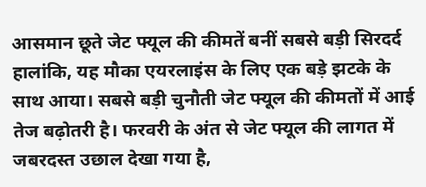आसमान छूते जेट फ्यूल की कीमतें बनीं सबसे बड़ी सिरदर्द
हालांकि, यह मौका एयरलाइंस के लिए एक बड़े झटके के साथ आया। सबसे बड़ी चुनौती जेट फ्यूल की कीमतों में आई तेज बढ़ोतरी है। फरवरी के अंत से जेट फ्यूल की लागत में जबरदस्त उछाल देखा गया है,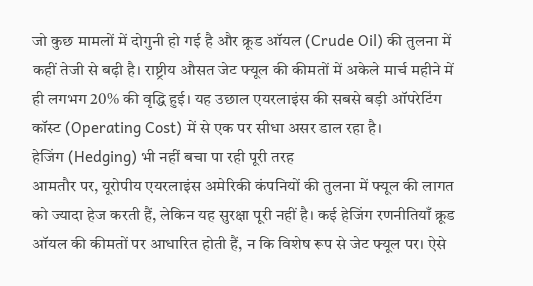जो कुछ मामलों में दोगुनी हो गई है और क्रूड ऑयल (Crude Oil) की तुलना में कहीं तेजी से बढ़ी है। राष्ट्रीय औसत जेट फ्यूल की कीमतों में अकेले मार्च महीने में ही लगभग 20% की वृद्धि हुई। यह उछाल एयरलाइंस की सबसे बड़ी ऑपरेटिंग कॉस्ट (Operating Cost) में से एक पर सीधा असर डाल रहा है।
हेजिंग (Hedging) भी नहीं बचा पा रही पूरी तरह
आमतौर पर, यूरोपीय एयरलाइंस अमेरिकी कंपनियों की तुलना में फ्यूल की लागत को ज्यादा हेज करती हैं, लेकिन यह सुरक्षा पूरी नहीं है। कई हेजिंग रणनीतियाँ क्रूड ऑयल की कीमतों पर आधारित होती हैं, न कि विशेष रूप से जेट फ्यूल पर। ऐसे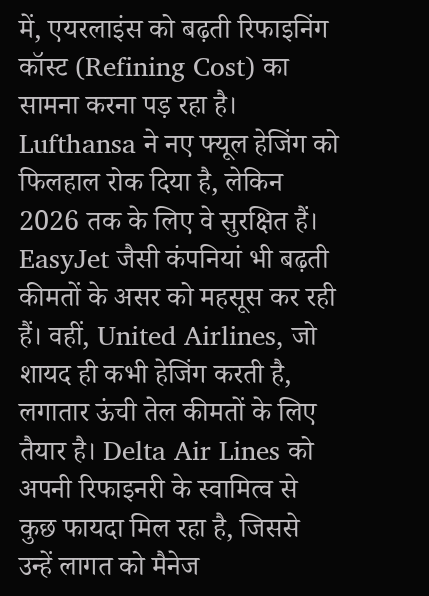में, एयरलाइंस को बढ़ती रिफाइनिंग कॉस्ट (Refining Cost) का सामना करना पड़ रहा है। Lufthansa ने नए फ्यूल हेजिंग को फिलहाल रोक दिया है, लेकिन 2026 तक के लिए वे सुरक्षित हैं। EasyJet जैसी कंपनियां भी बढ़ती कीमतों के असर को महसूस कर रही हैं। वहीं, United Airlines, जो शायद ही कभी हेजिंग करती है, लगातार ऊंची तेल कीमतों के लिए तैयार है। Delta Air Lines को अपनी रिफाइनरी के स्वामित्व से कुछ फायदा मिल रहा है, जिससे उन्हें लागत को मैनेज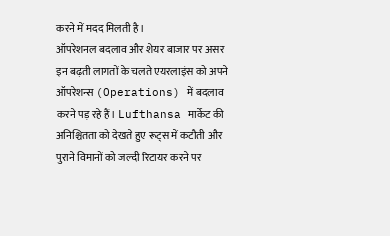करने में मदद मिलती है।
ऑपरेशनल बदलाव और शेयर बाजार पर असर
इन बढ़ती लागतों के चलते एयरलाइंस को अपने ऑपरेशन्स (Operations) में बदलाव करने पड़ रहे हैं। Lufthansa मार्केट की अनिश्चितता को देखते हुए रूट्स में कटौती और पुराने विमानों को जल्दी रिटायर करने पर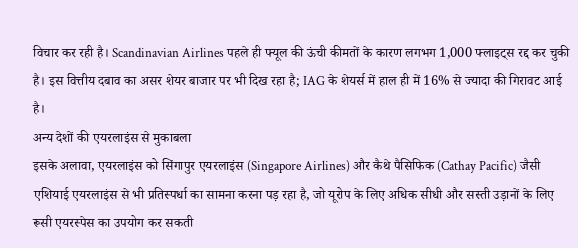विचार कर रही है। Scandinavian Airlines पहले ही फ्यूल की ऊंची कीमतों के कारण लगभग 1,000 फ्लाइट्स रद्द कर चुकी है। इस वित्तीय दबाव का असर शेयर बाजार पर भी दिख रहा है; IAG के शेयर्स में हाल ही में 16% से ज्यादा की गिरावट आई है।
अन्य देशों की एयरलाइंस से मुकाबला
इसके अलावा, एयरलाइंस को सिंगापुर एयरलाइंस (Singapore Airlines) और कैथे पैसिफिक (Cathay Pacific) जैसी एशियाई एयरलाइंस से भी प्रतिस्पर्धा का सामना करना पड़ रहा है, जो यूरोप के लिए अधिक सीधी और सस्ती उड़ानों के लिए रूसी एयरस्पेस का उपयोग कर सकती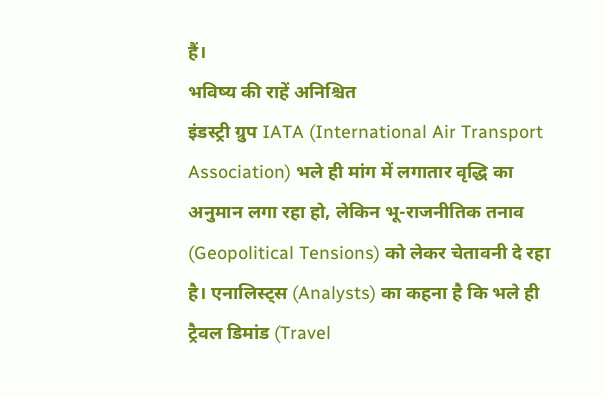हैं।
भविष्य की राहें अनिश्चित
इंडस्ट्री ग्रुप IATA (International Air Transport Association) भले ही मांग में लगातार वृद्धि का अनुमान लगा रहा हो, लेकिन भू-राजनीतिक तनाव (Geopolitical Tensions) को लेकर चेतावनी दे रहा है। एनालिस्ट्स (Analysts) का कहना है कि भले ही ट्रैवल डिमांड (Travel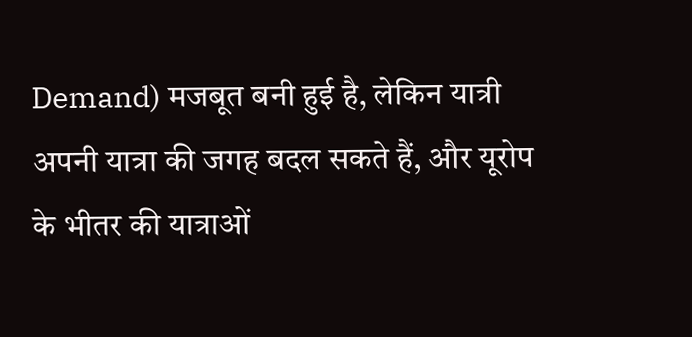Demand) मजबूत बनी हुई है, लेकिन यात्री अपनी यात्रा की जगह बदल सकते हैं, और यूरोप के भीतर की यात्राओं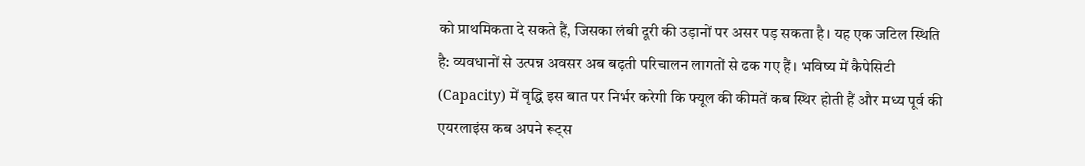को प्राथमिकता दे सकते हैं, जिसका लंबी दूरी की उड़ानों पर असर पड़ सकता है। यह एक जटिल स्थिति है: व्यवधानों से उत्पन्न अवसर अब बढ़ती परिचालन लागतों से ढक गए हैं। भविष्य में कैपेसिटी (Capacity) में वृद्धि इस बात पर निर्भर करेगी कि फ्यूल की कीमतें कब स्थिर होती हैं और मध्य पूर्व की एयरलाइंस कब अपने रूट्स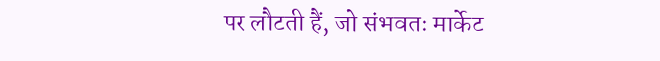पर लौटती हैं, जो संभवतः मार्केट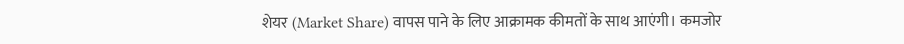शेयर (Market Share) वापस पाने के लिए आक्रामक कीमतों के साथ आएंगी। कमजोर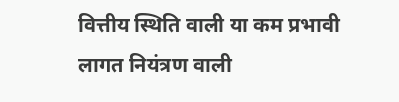वित्तीय स्थिति वाली या कम प्रभावी लागत नियंत्रण वाली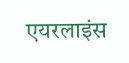एयरलाइंस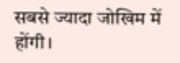सबसे ज्यादा जोखिम में होंगी।